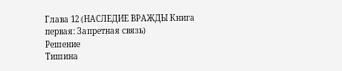Глава 12 (НАСЛЕДИЕ ВРАЖДЫ Книга первая: Запретная связь)
Решение
Тишина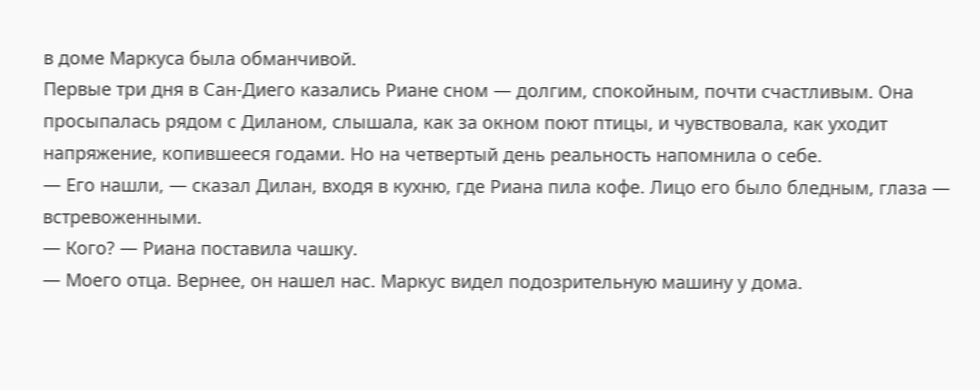в доме Маркуса была обманчивой.
Первые три дня в Сан-Диего казались Риане сном — долгим, спокойным, почти счастливым. Она просыпалась рядом с Диланом, слышала, как за окном поют птицы, и чувствовала, как уходит напряжение, копившееся годами. Но на четвертый день реальность напомнила о себе.
— Его нашли, — сказал Дилан, входя в кухню, где Риана пила кофе. Лицо его было бледным, глаза — встревоженными.
— Кого? — Риана поставила чашку.
— Моего отца. Вернее, он нашел нас. Маркус видел подозрительную машину у дома.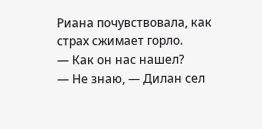Риана почувствовала, как страх сжимает горло.
— Как он нас нашел?
— Не знаю, — Дилан сел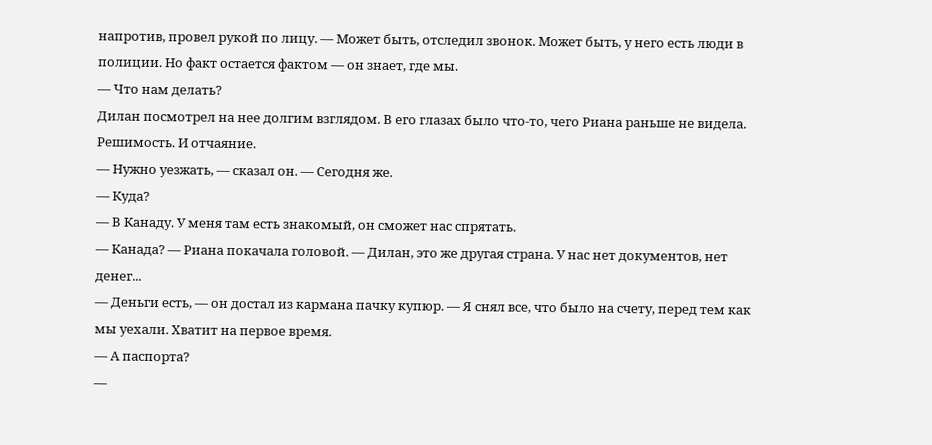напротив, провел рукой по лицу. — Может быть, отследил звонок. Может быть, у него есть люди в полиции. Но факт остается фактом — он знает, где мы.
— Что нам делать?
Дилан посмотрел на нее долгим взглядом. В его глазах было что-то, чего Риана раньше не видела. Решимость. И отчаяние.
— Нужно уезжать, — сказал он. — Сегодня же.
— Куда?
— В Канаду. У меня там есть знакомый, он сможет нас спрятать.
— Канада? — Риана покачала головой. — Дилан, это же другая страна. У нас нет документов, нет денег...
— Деньги есть, — он достал из кармана пачку купюр. — Я снял все, что было на счету, перед тем как мы уехали. Хватит на первое время.
— А паспорта?
—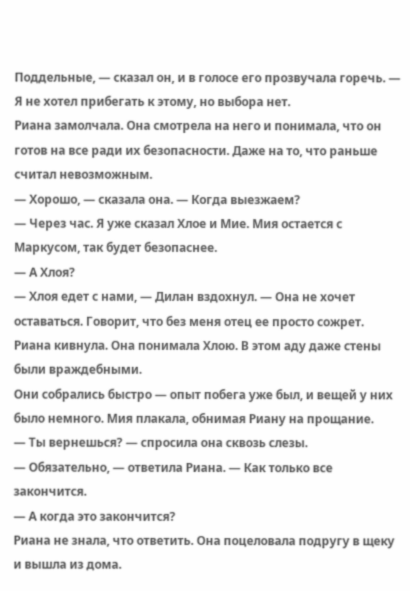Поддельные, — сказал он, и в голосе его прозвучала горечь. — Я не хотел прибегать к этому, но выбора нет.
Риана замолчала. Она смотрела на него и понимала, что он готов на все ради их безопасности. Даже на то, что раньше считал невозможным.
— Хорошо, — сказала она. — Когда выезжаем?
— Через час. Я уже сказал Хлое и Мие. Мия остается с Маркусом, так будет безопаснее.
— А Хлоя?
— Хлоя едет с нами, — Дилан вздохнул. — Она не хочет оставаться. Говорит, что без меня отец ее просто сожрет.
Риана кивнула. Она понимала Хлою. В этом аду даже стены были враждебными.
Они собрались быстро — опыт побега уже был, и вещей у них было немного. Мия плакала, обнимая Риану на прощание.
— Ты вернешься? — спросила она сквозь слезы.
— Обязательно, — ответила Риана. — Как только все закончится.
— А когда это закончится?
Риана не знала, что ответить. Она поцеловала подругу в щеку и вышла из дома.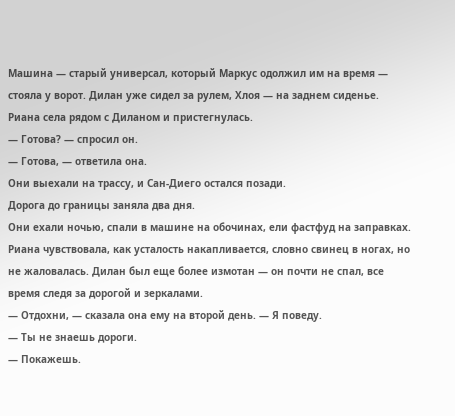Машина — старый универсал, который Маркус одолжил им на время — стояла у ворот. Дилан уже сидел за рулем, Хлоя — на заднем сиденье. Риана села рядом с Диланом и пристегнулась.
— Готова? — спросил он.
— Готова, — ответила она.
Они выехали на трассу, и Сан-Диего остался позади.
Дорога до границы заняла два дня.
Они ехали ночью, спали в машине на обочинах, ели фастфуд на заправках. Риана чувствовала, как усталость накапливается, словно свинец в ногах, но не жаловалась. Дилан был еще более измотан — он почти не спал, все время следя за дорогой и зеркалами.
— Отдохни, — сказала она ему на второй день. — Я поведу.
— Ты не знаешь дороги.
— Покажешь.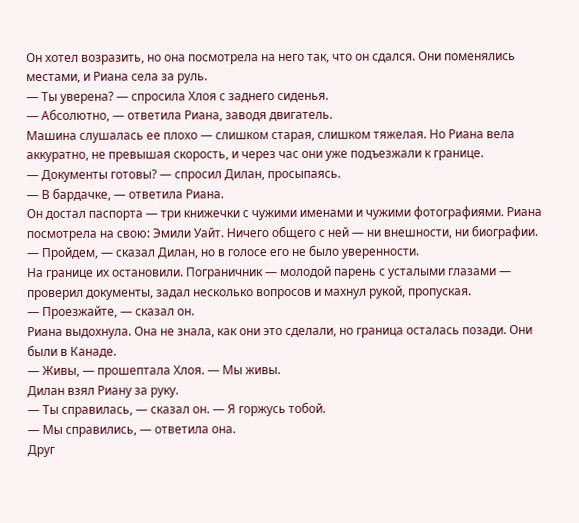Он хотел возразить, но она посмотрела на него так, что он сдался. Они поменялись местами, и Риана села за руль.
— Ты уверена? — спросила Хлоя с заднего сиденья.
— Абсолютно, — ответила Риана, заводя двигатель.
Машина слушалась ее плохо — слишком старая, слишком тяжелая. Но Риана вела аккуратно, не превышая скорость, и через час они уже подъезжали к границе.
— Документы готовы? — спросил Дилан, просыпаясь.
— В бардачке, — ответила Риана.
Он достал паспорта — три книжечки с чужими именами и чужими фотографиями. Риана посмотрела на свою: Эмили Уайт. Ничего общего с ней — ни внешности, ни биографии.
— Пройдем, — сказал Дилан, но в голосе его не было уверенности.
На границе их остановили. Пограничник — молодой парень с усталыми глазами — проверил документы, задал несколько вопросов и махнул рукой, пропуская.
— Проезжайте, — сказал он.
Риана выдохнула. Она не знала, как они это сделали, но граница осталась позади. Они были в Канаде.
— Живы, — прошептала Хлоя. — Мы живы.
Дилан взял Риану за руку.
— Ты справилась, — сказал он. — Я горжусь тобой.
— Мы справились, — ответила она.
Друг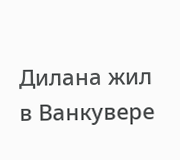Дилана жил в Ванкувере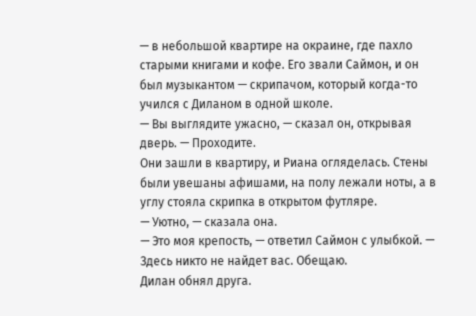— в небольшой квартире на окраине, где пахло старыми книгами и кофе. Его звали Саймон, и он был музыкантом — скрипачом, который когда-то учился с Диланом в одной школе.
— Вы выглядите ужасно, — сказал он, открывая дверь. — Проходите.
Они зашли в квартиру, и Риана огляделась. Стены были увешаны афишами, на полу лежали ноты, а в углу стояла скрипка в открытом футляре.
— Уютно, — сказала она.
— Это моя крепость, — ответил Саймон с улыбкой. — Здесь никто не найдет вас. Обещаю.
Дилан обнял друга.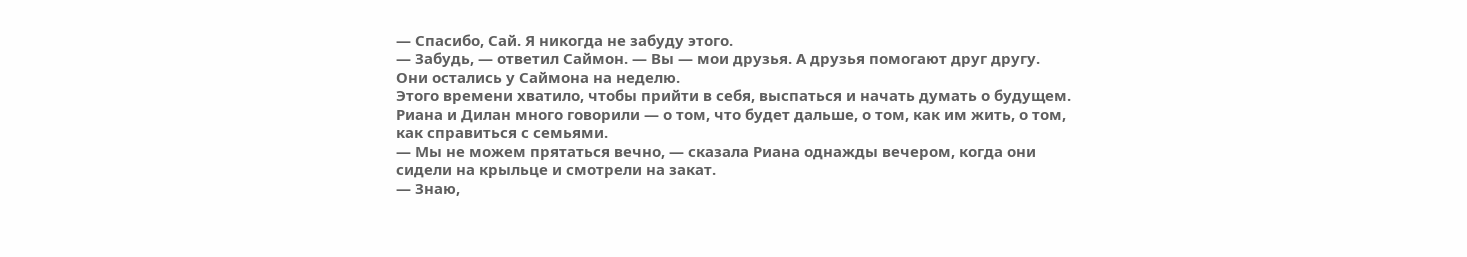— Спасибо, Сай. Я никогда не забуду этого.
— Забудь, — ответил Саймон. — Вы — мои друзья. А друзья помогают друг другу.
Они остались у Саймона на неделю.
Этого времени хватило, чтобы прийти в себя, выспаться и начать думать о будущем. Риана и Дилан много говорили — о том, что будет дальше, о том, как им жить, о том, как справиться с семьями.
— Мы не можем прятаться вечно, — сказала Риана однажды вечером, когда они сидели на крыльце и смотрели на закат.
— Знаю,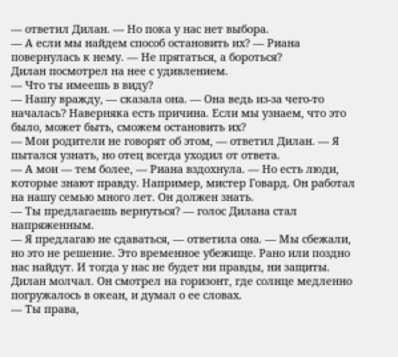— ответил Дилан. — Но пока у нас нет выбора.
— А если мы найдем способ остановить их? — Риана повернулась к нему. — Не прятаться, а бороться?
Дилан посмотрел на нее с удивлением.
— Что ты имеешь в виду?
— Нашу вражду, — сказала она. — Она ведь из-за чего-то началась? Наверняка есть причина. Если мы узнаем, что это было, может быть, сможем остановить их?
— Мои родители не говорят об этом, — ответил Дилан. — Я пытался узнать, но отец всегда уходил от ответа.
— А мои — тем более, — Риана вздохнула. — Но есть люди, которые знают правду. Например, мистер Говард. Он работал на нашу семью много лет. Он должен знать.
— Ты предлагаешь вернуться? — голос Дилана стал напряженным.
— Я предлагаю не сдаваться, — ответила она. — Мы сбежали, но это не решение. Это временное убежище. Рано или поздно нас найдут. И тогда у нас не будет ни правды, ни защиты.
Дилан молчал. Он смотрел на горизонт, где солнце медленно погружалось в океан, и думал о ее словах.
— Ты права,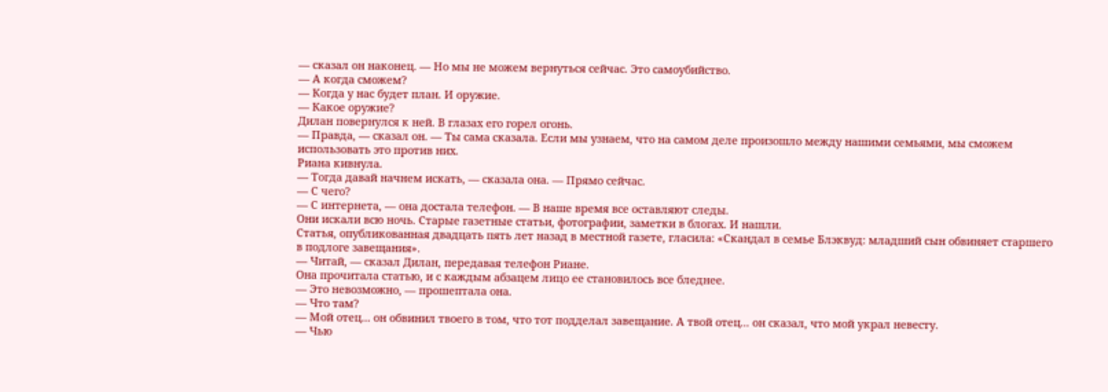— сказал он наконец. — Но мы не можем вернуться сейчас. Это самоубийство.
— А когда сможем?
— Когда у нас будет план. И оружие.
— Какое оружие?
Дилан повернулся к ней. В глазах его горел огонь.
— Правда, — сказал он. — Ты сама сказала. Если мы узнаем, что на самом деле произошло между нашими семьями, мы сможем использовать это против них.
Риана кивнула.
— Тогда давай начнем искать, — сказала она. — Прямо сейчас.
— С чего?
— С интернета, — она достала телефон. — В наше время все оставляют следы.
Они искали всю ночь. Старые газетные статьи, фотографии, заметки в блогах. И нашли.
Статья, опубликованная двадцать пять лет назад в местной газете, гласила: «Скандал в семье Блэквуд: младший сын обвиняет старшего в подлоге завещания».
— Читай, — сказал Дилан, передавая телефон Риане.
Она прочитала статью, и с каждым абзацем лицо ее становилось все бледнее.
— Это невозможно, — прошептала она.
— Что там?
— Мой отец... он обвинил твоего в том, что тот подделал завещание. А твой отец... он сказал, что мой украл невесту.
— Чью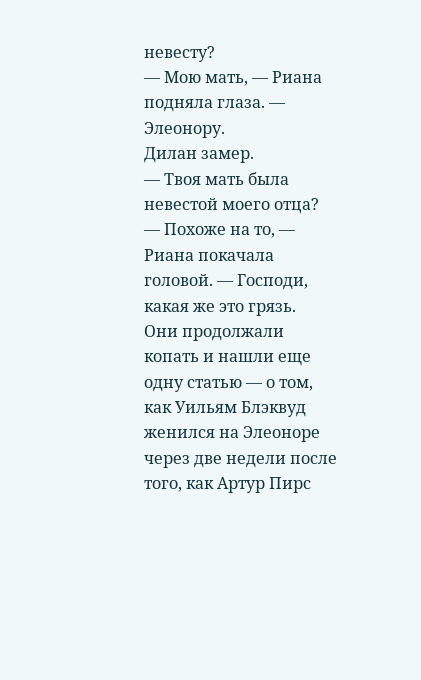невесту?
— Мою мать, — Риана подняла глаза. — Элеонору.
Дилан замер.
— Твоя мать была невестой моего отца?
— Похоже на то, — Риана покачала головой. — Господи, какая же это грязь.
Они продолжали копать и нашли еще одну статью — о том, как Уильям Блэквуд женился на Элеоноре через две недели после того, как Артур Пирс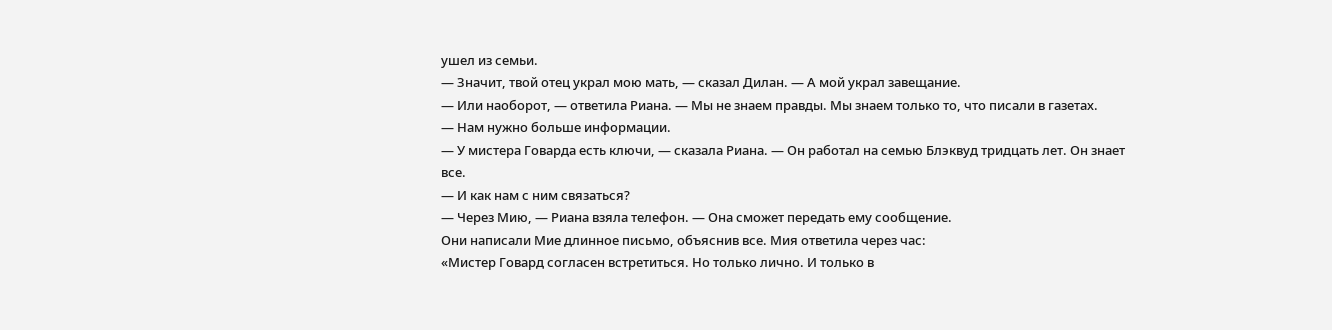ушел из семьи.
— Значит, твой отец украл мою мать, — сказал Дилан. — А мой украл завещание.
— Или наоборот, — ответила Риана. — Мы не знаем правды. Мы знаем только то, что писали в газетах.
— Нам нужно больше информации.
— У мистера Говарда есть ключи, — сказала Риана. — Он работал на семью Блэквуд тридцать лет. Он знает все.
— И как нам с ним связаться?
— Через Мию, — Риана взяла телефон. — Она сможет передать ему сообщение.
Они написали Мие длинное письмо, объяснив все. Мия ответила через час:
«Мистер Говард согласен встретиться. Но только лично. И только в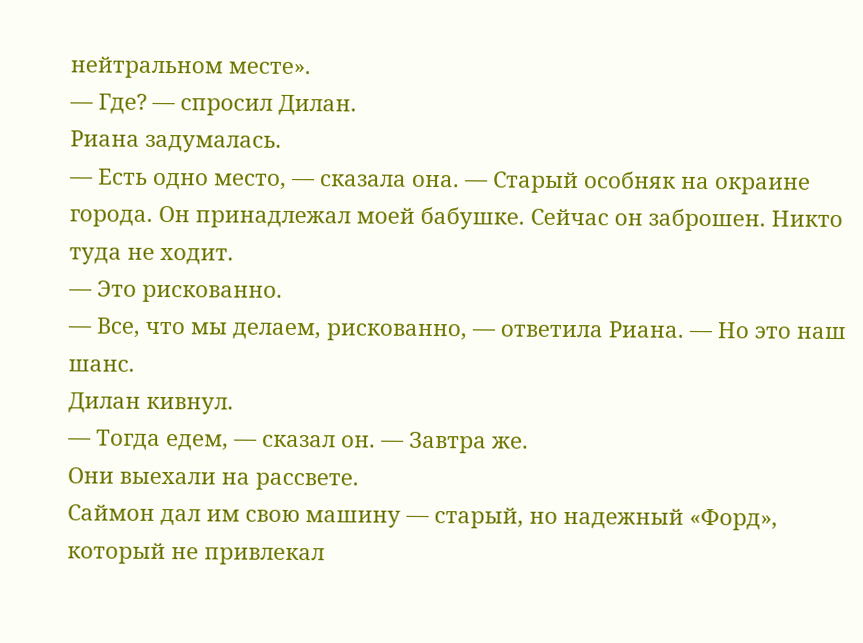нейтральном месте».
— Где? — спросил Дилан.
Риана задумалась.
— Есть одно место, — сказала она. — Старый особняк на окраине города. Он принадлежал моей бабушке. Сейчас он заброшен. Никто туда не ходит.
— Это рискованно.
— Все, что мы делаем, рискованно, — ответила Риана. — Но это наш шанс.
Дилан кивнул.
— Тогда едем, — сказал он. — Завтра же.
Они выехали на рассвете.
Саймон дал им свою машину — старый, но надежный «Форд», который не привлекал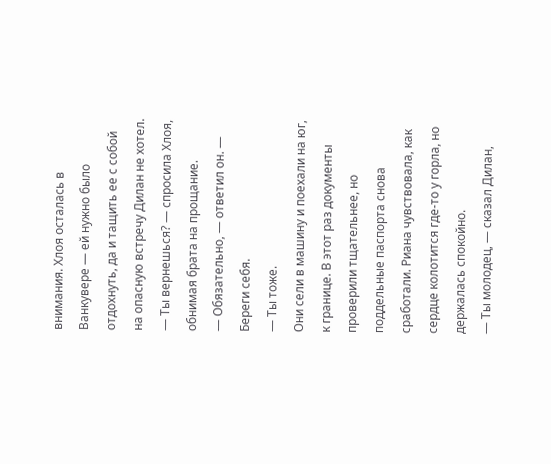внимания. Хлоя осталась в Ванкувере — ей нужно было отдохнуть, да и тащить ее с собой на опасную встречу Дилан не хотел.
— Ты вернешься? — спросила Хлоя, обнимая брата на прощание.
— Обязательно, — ответил он. — Береги себя.
— Ты тоже.
Они сели в машину и поехали на юг, к границе. В этот раз документы проверили тщательнее, но поддельные паспорта снова сработали. Риана чувствовала, как сердце колотится где-то у горла, но держалась спокойно.
— Ты молодец, — сказал Дилан,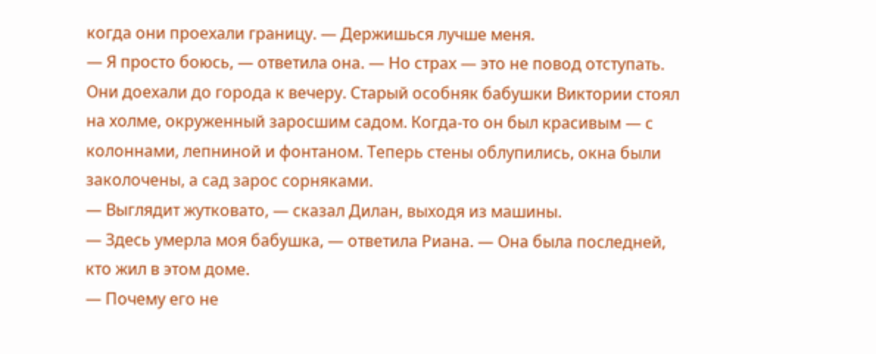когда они проехали границу. — Держишься лучше меня.
— Я просто боюсь, — ответила она. — Но страх — это не повод отступать.
Они доехали до города к вечеру. Старый особняк бабушки Виктории стоял на холме, окруженный заросшим садом. Когда-то он был красивым — с колоннами, лепниной и фонтаном. Теперь стены облупились, окна были заколочены, а сад зарос сорняками.
— Выглядит жутковато, — сказал Дилан, выходя из машины.
— Здесь умерла моя бабушка, — ответила Риана. — Она была последней, кто жил в этом доме.
— Почему его не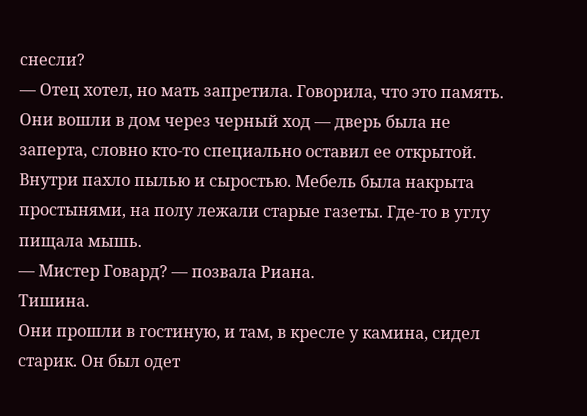снесли?
— Отец хотел, но мать запретила. Говорила, что это память.
Они вошли в дом через черный ход — дверь была не заперта, словно кто-то специально оставил ее открытой.
Внутри пахло пылью и сыростью. Мебель была накрыта простынями, на полу лежали старые газеты. Где-то в углу пищала мышь.
— Мистер Говард? — позвала Риана.
Тишина.
Они прошли в гостиную, и там, в кресле у камина, сидел старик. Он был одет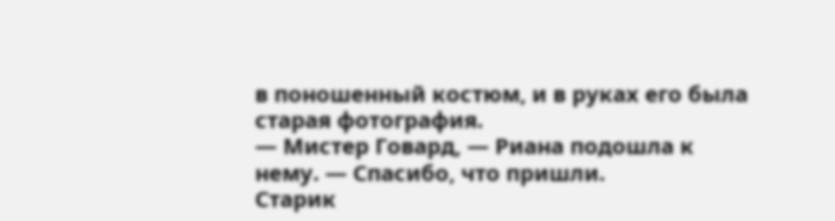в поношенный костюм, и в руках его была старая фотография.
— Мистер Говард, — Риана подошла к нему. — Спасибо, что пришли.
Старик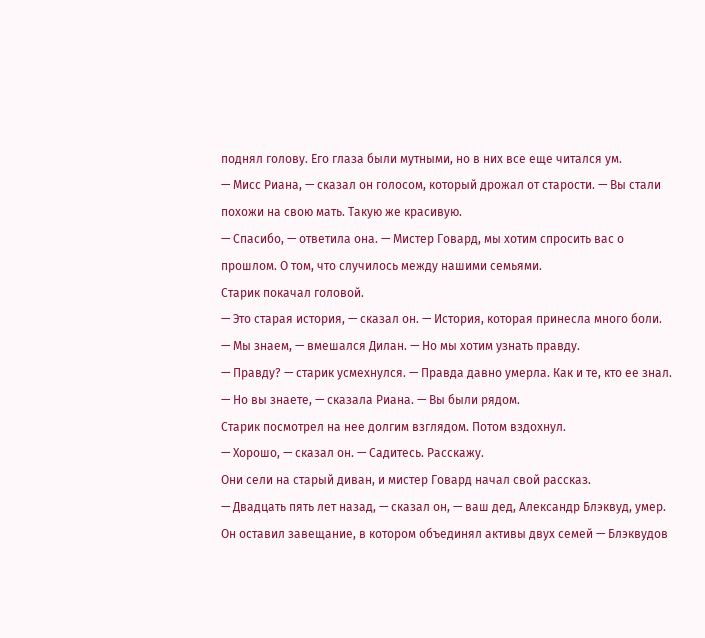поднял голову. Его глаза были мутными, но в них все еще читался ум.
— Мисс Риана, — сказал он голосом, который дрожал от старости. — Вы стали похожи на свою мать. Такую же красивую.
— Спасибо, — ответила она. — Мистер Говард, мы хотим спросить вас о прошлом. О том, что случилось между нашими семьями.
Старик покачал головой.
— Это старая история, — сказал он. — История, которая принесла много боли.
— Мы знаем, — вмешался Дилан. — Но мы хотим узнать правду.
— Правду? — старик усмехнулся. — Правда давно умерла. Как и те, кто ее знал.
— Но вы знаете, — сказала Риана. — Вы были рядом.
Старик посмотрел на нее долгим взглядом. Потом вздохнул.
— Хорошо, — сказал он. — Садитесь. Расскажу.
Они сели на старый диван, и мистер Говард начал свой рассказ.
— Двадцать пять лет назад, — сказал он, — ваш дед, Александр Блэквуд, умер. Он оставил завещание, в котором объединял активы двух семей — Блэквудов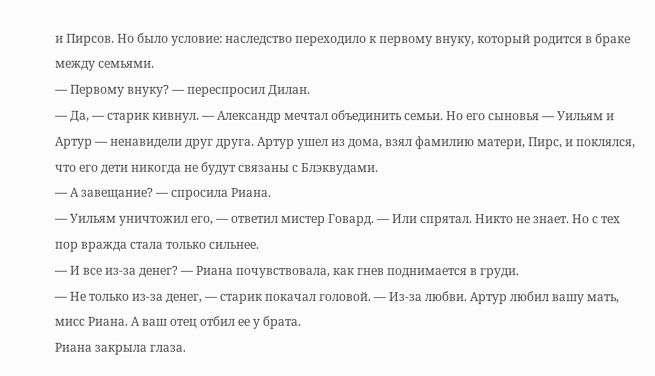и Пирсов. Но было условие: наследство переходило к первому внуку, который родится в браке между семьями.
— Первому внуку? — переспросил Дилан.
— Да, — старик кивнул. — Александр мечтал объединить семьи. Но его сыновья — Уильям и Артур — ненавидели друг друга. Артур ушел из дома, взял фамилию матери, Пирс, и поклялся, что его дети никогда не будут связаны с Блэквудами.
— А завещание? — спросила Риана.
— Уильям уничтожил его, — ответил мистер Говард. — Или спрятал. Никто не знает. Но с тех пор вражда стала только сильнее.
— И все из-за денег? — Риана почувствовала, как гнев поднимается в груди.
— Не только из-за денег, — старик покачал головой. — Из-за любви. Артур любил вашу мать, мисс Риана. А ваш отец отбил ее у брата.
Риана закрыла глаза.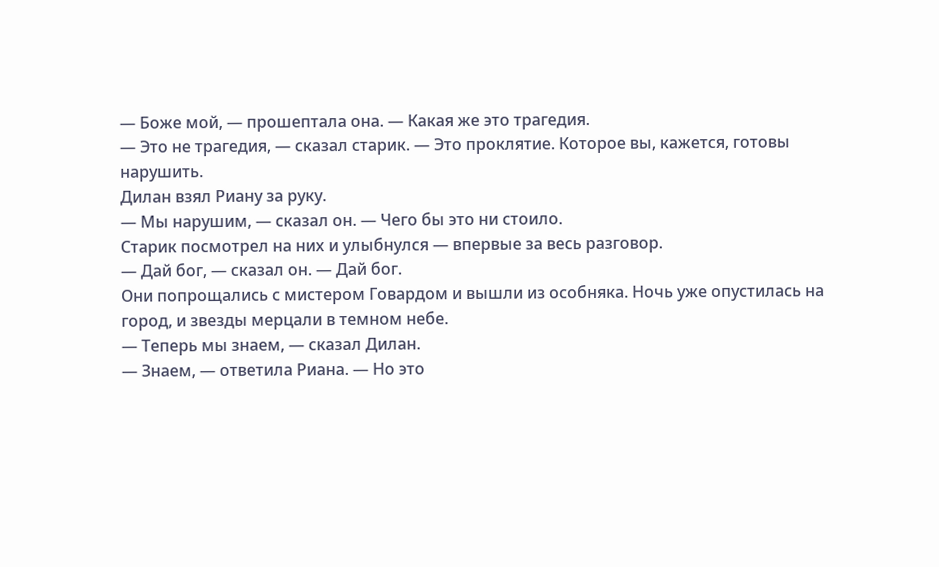— Боже мой, — прошептала она. — Какая же это трагедия.
— Это не трагедия, — сказал старик. — Это проклятие. Которое вы, кажется, готовы нарушить.
Дилан взял Риану за руку.
— Мы нарушим, — сказал он. — Чего бы это ни стоило.
Старик посмотрел на них и улыбнулся — впервые за весь разговор.
— Дай бог, — сказал он. — Дай бог.
Они попрощались с мистером Говардом и вышли из особняка. Ночь уже опустилась на город, и звезды мерцали в темном небе.
— Теперь мы знаем, — сказал Дилан.
— Знаем, — ответила Риана. — Но это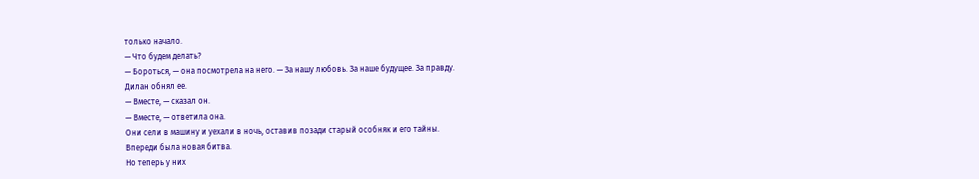только начало.
— Что будем делать?
— Бороться, — она посмотрела на него. — За нашу любовь. За наше будущее. За правду.
Дилан обнял ее.
— Вместе, — сказал он.
— Вместе, — ответила она.
Они сели в машину и уехали в ночь, оставив позади старый особняк и его тайны.
Впереди была новая битва.
Но теперь у них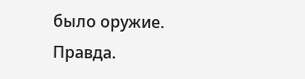было оружие.
Правда.